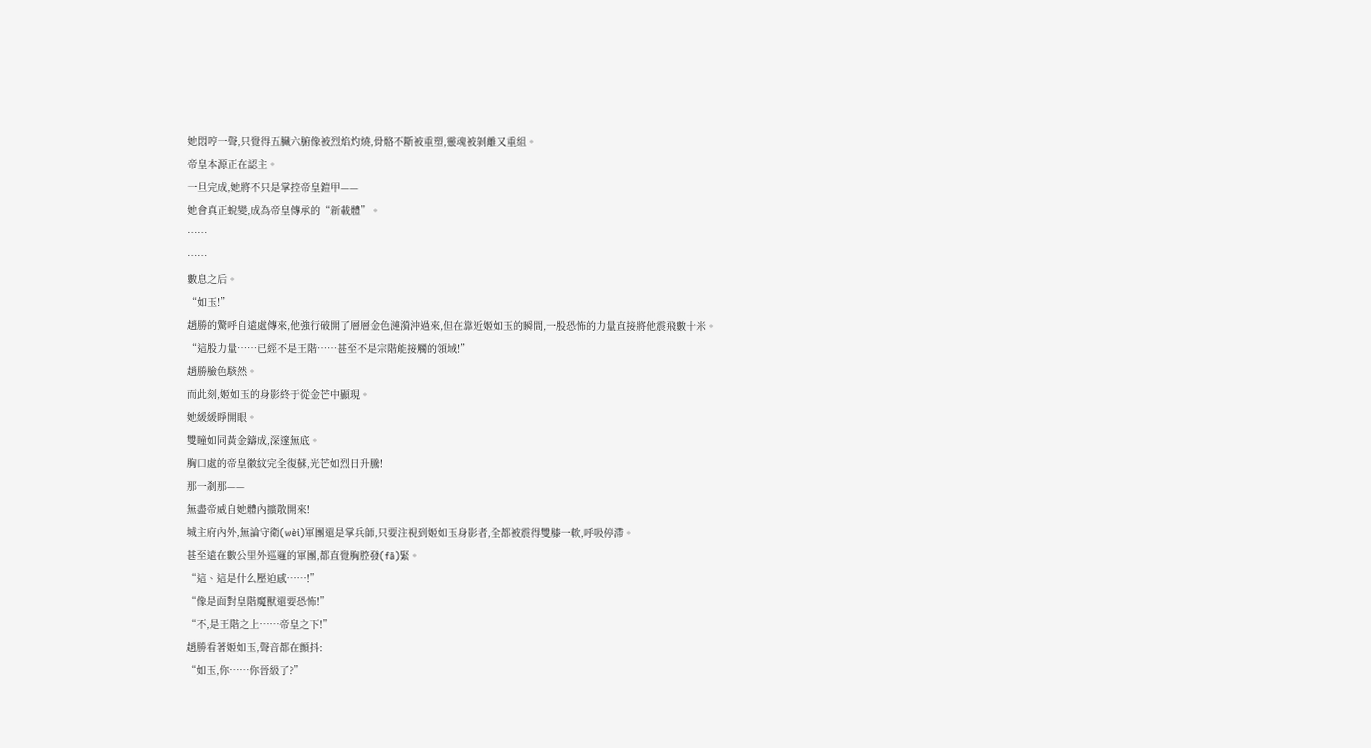她悶哼一聲,只覺得五臟六腑像被烈焰灼燒,骨骼不斷被重塑,靈魂被剝離又重組。
帝皇本源正在認主。
一旦完成,她將不只是掌控帝皇鎧甲——
她會真正蛻變,成為帝皇傳承的“新載體”。
……
……
數息之后。
“如玉!”
趙勝的驚呼自遠處傳來,他強行破開了層層金色漣漪沖過來,但在靠近姬如玉的瞬間,一股恐怖的力量直接將他震飛數十米。
“這股力量……已經不是王階……甚至不是宗階能接觸的領域!”
趙勝臉色駭然。
而此刻,姬如玉的身影終于從金芒中顯現。
她緩緩睜開眼。
雙瞳如同黃金鑄成,深邃無底。
胸口處的帝皇徽紋完全復蘇,光芒如烈日升騰!
那一剎那——
無盡帝威自她體內擴散開來!
城主府內外,無論守衛(wèi)軍團還是掌兵師,只要注視到姬如玉身影者,全都被震得雙膝一軟,呼吸停滯。
甚至遠在數公里外巡邏的軍團,都直覺胸腔發(fā)緊。
“這、這是什么壓迫感……!”
“像是面對皇階魔獸還要恐怖!”
“不,是王階之上……帝皇之下!”
趙勝看著姬如玉,聲音都在顫抖:
“如玉,你……你晉級了?”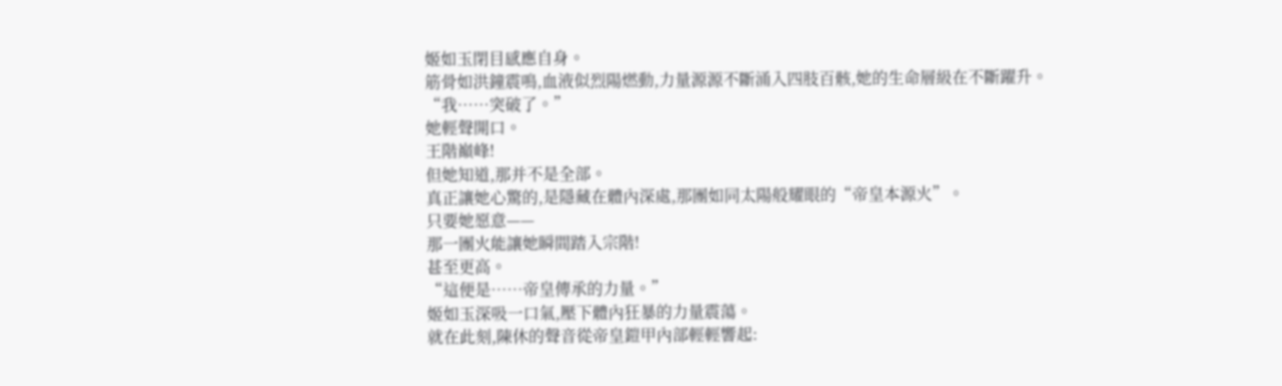姬如玉閉目感應自身。
筋骨如洪鐘震鳴,血液似烈陽燃動,力量源源不斷涌入四肢百骸,她的生命層級在不斷躍升。
“我……突破了。”
她輕聲開口。
王階巔峰!
但她知道,那并不是全部。
真正讓她心驚的,是隱藏在體內深處,那團如同太陽般耀眼的“帝皇本源火”。
只要她愿意——
那一團火能讓她瞬間踏入宗階!
甚至更高。
“這便是……帝皇傳承的力量。”
姬如玉深吸一口氣,壓下體內狂暴的力量震蕩。
就在此刻,陳休的聲音從帝皇鎧甲內部輕輕響起: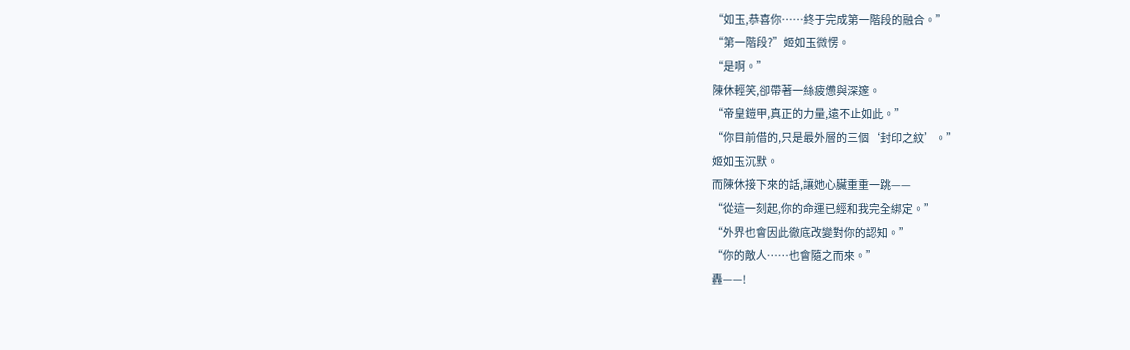“如玉,恭喜你……終于完成第一階段的融合。”
“第一階段?”姬如玉微愣。
“是啊。”
陳休輕笑,卻帶著一絲疲憊與深邃。
“帝皇鎧甲,真正的力量,遠不止如此。”
“你目前借的,只是最外層的三個‘封印之紋’。”
姬如玉沉默。
而陳休接下來的話,讓她心臟重重一跳——
“從這一刻起,你的命運已經和我完全綁定。”
“外界也會因此徹底改變對你的認知。”
“你的敵人……也會隨之而來。”
轟——!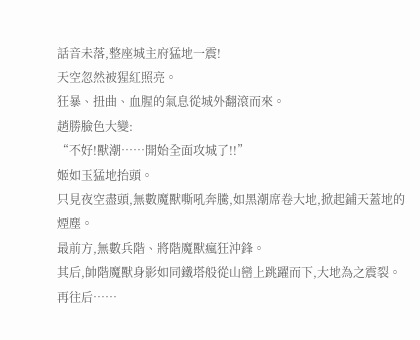話音未落,整座城主府猛地一震!
天空忽然被猩紅照亮。
狂暴、扭曲、血腥的氣息從城外翻滾而來。
趙勝臉色大變:
“不好!獸潮……開始全面攻城了!!”
姬如玉猛地抬頭。
只見夜空盡頭,無數魔獸嘶吼奔騰,如黑潮席卷大地,掀起鋪天蓋地的煙塵。
最前方,無數兵階、將階魔獸瘋狂沖鋒。
其后,帥階魔獸身影如同鐵塔般從山巒上跳躍而下,大地為之震裂。
再往后……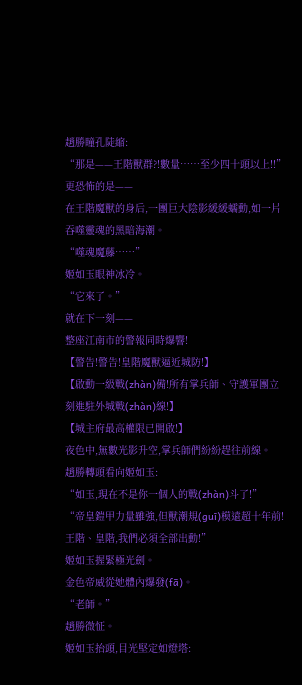趙勝瞳孔陡縮:
“那是——王階獸群?!數量……至少四十頭以上!!”
更恐怖的是——
在王階魔獸的身后,一團巨大陰影緩緩蠕動,如一片吞噬靈魂的黑暗海潮。
“噬魂魔藤……”
姬如玉眼神冰冷。
“它來了。”
就在下一刻——
整座江南市的警報同時爆響!
【警告!警告!皇階魔獸逼近城防!】
【啟動一級戰(zhàn)備!所有掌兵師、守護軍團立刻進駐外城戰(zhàn)線!】
【城主府最高權限已開啟!】
夜色中,無數光影升空,掌兵師們紛紛趕往前線。
趙勝轉頭看向姬如玉:
“如玉,現在不是你一個人的戰(zhàn)斗了!”
“帝皇鎧甲力量雖強,但獸潮規(guī)模遠超十年前!王階、皇階,我們必須全部出動!”
姬如玉握緊極光劍。
金色帝威從她體內爆發(fā)。
“老師。”
趙勝微怔。
姬如玉抬頭,目光堅定如燈塔: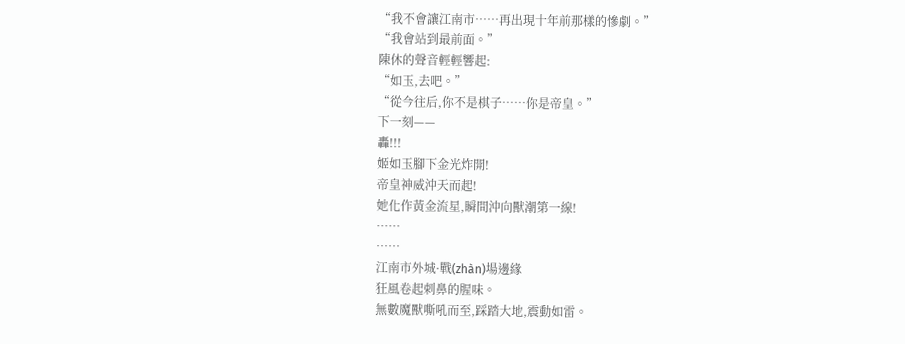“我不會讓江南市……再出現十年前那樣的慘劇。”
“我會站到最前面。”
陳休的聲音輕輕響起:
“如玉,去吧。”
“從今往后,你不是棋子……你是帝皇。”
下一刻——
轟!!!
姬如玉腳下金光炸開!
帝皇神威沖天而起!
她化作黃金流星,瞬間沖向獸潮第一線!
……
……
江南市外城·戰(zhàn)場邊緣
狂風卷起刺鼻的腥味。
無數魔獸嘶吼而至,踩踏大地,震動如雷。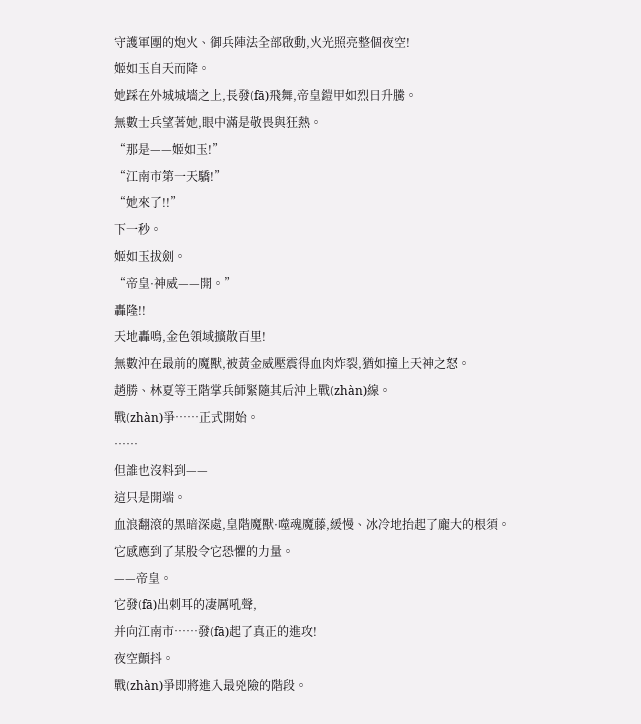守護軍團的炮火、御兵陣法全部啟動,火光照亮整個夜空!
姬如玉自天而降。
她踩在外城城墻之上,長發(fā)飛舞,帝皇鎧甲如烈日升騰。
無數士兵望著她,眼中滿是敬畏與狂熱。
“那是——姬如玉!”
“江南市第一天驕!”
“她來了!!”
下一秒。
姬如玉拔劍。
“帝皇·神威——開。”
轟隆!!
天地轟鳴,金色領域擴散百里!
無數沖在最前的魔獸,被黃金威壓震得血肉炸裂,猶如撞上天神之怒。
趙勝、林夏等王階掌兵師緊隨其后沖上戰(zhàn)線。
戰(zhàn)爭……正式開始。
……
但誰也沒料到——
這只是開端。
血浪翻滾的黑暗深處,皇階魔獸·噬魂魔藤,緩慢、冰冷地抬起了龐大的根須。
它感應到了某股令它恐懼的力量。
——帝皇。
它發(fā)出刺耳的凄厲吼聲,
并向江南市……發(fā)起了真正的進攻!
夜空顫抖。
戰(zhàn)爭即將進入最兇險的階段。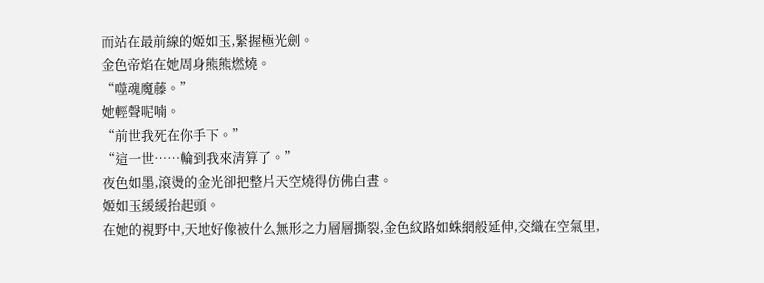而站在最前線的姬如玉,緊握極光劍。
金色帝焰在她周身熊熊燃燒。
“噬魂魔藤。”
她輕聲呢喃。
“前世我死在你手下。”
“這一世……輪到我來清算了。”
夜色如墨,滾燙的金光卻把整片天空燒得仿佛白晝。
姬如玉緩緩抬起頭。
在她的視野中,天地好像被什么無形之力層層撕裂,金色紋路如蛛網般延伸,交織在空氣里,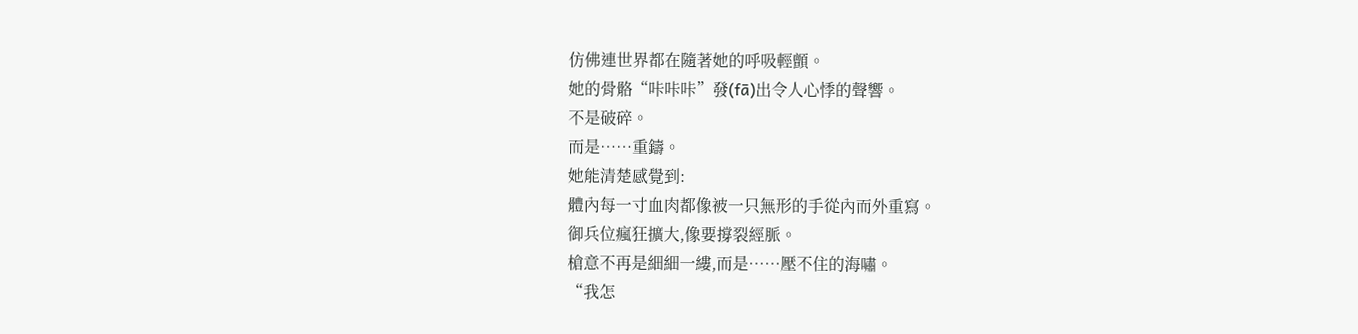仿佛連世界都在隨著她的呼吸輕顫。
她的骨骼“咔咔咔”發(fā)出令人心悸的聲響。
不是破碎。
而是……重鑄。
她能清楚感覺到:
體內每一寸血肉都像被一只無形的手從內而外重寫。
御兵位瘋狂擴大,像要撐裂經脈。
槍意不再是細細一縷,而是……壓不住的海嘯。
“我怎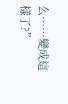么……變成這樣了?”